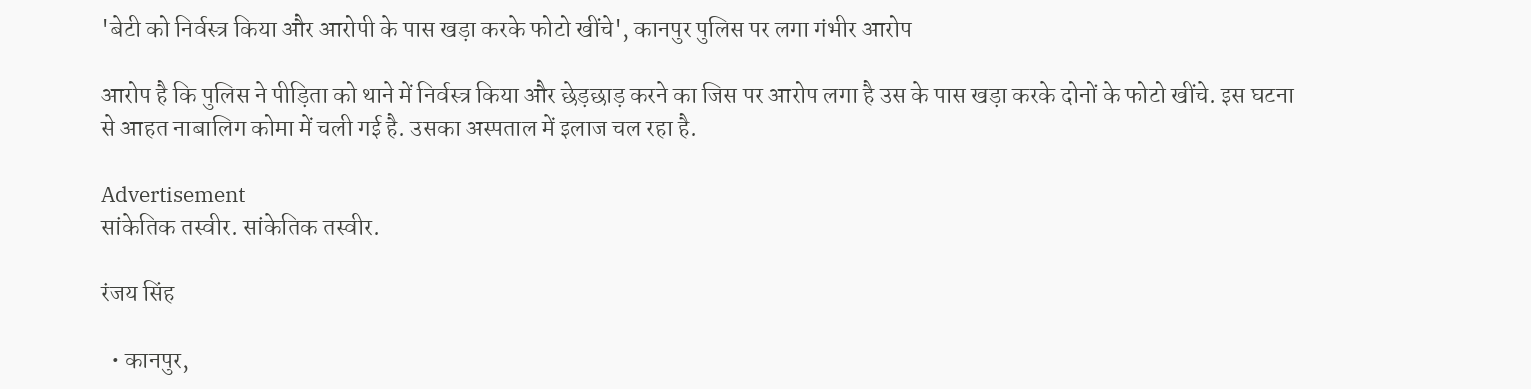'बेटी को निर्वस्त्र किया और आरोपी के पास खड़ा करके फोटो खींचे', कानपुर पुलिस पर लगा गंभीर आरोप

आरोप है कि पुलिस ने पीड़िता को थाने में निर्वस्त्र किया और छेड़छाड़ करने का जिस पर आरोप लगा है उस के पास खड़ा करके दोनों के फोटो खींचे. इस घटना से आहत नाबालिग कोमा में चली गई है. उसका अस्पताल में इलाज चल रहा है.

Advertisement
सांकेतिक तस्वीर. सांकेतिक तस्वीर.

रंजय सिंह

  • कानपुर,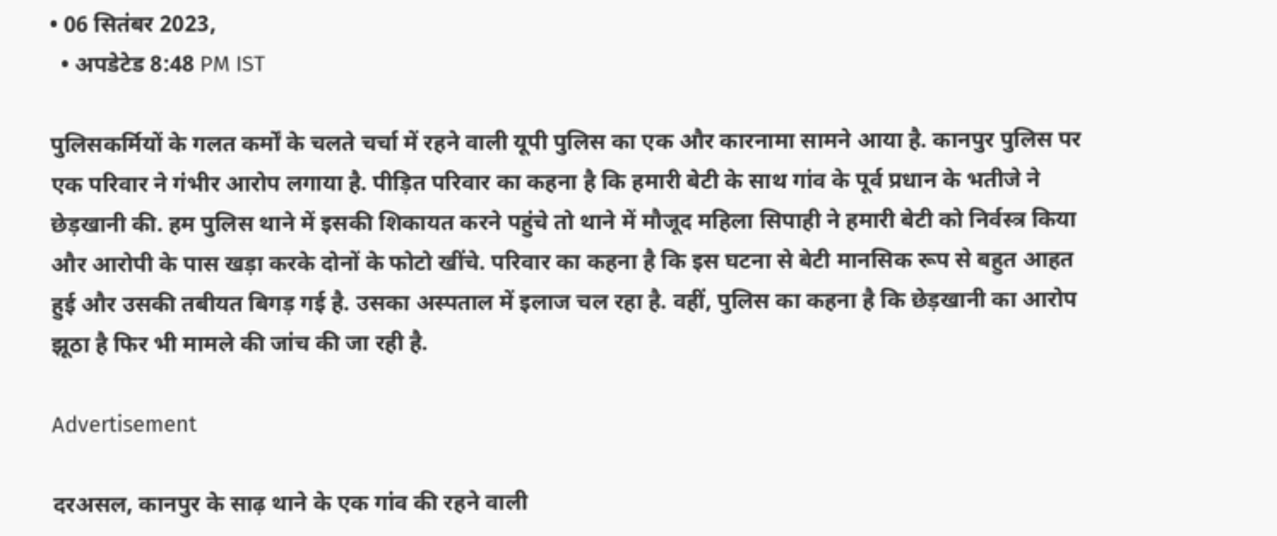• 06 सितंबर 2023,
  • अपडेटेड 8:48 PM IST

पुलिसकर्मियों के गलत कर्मों के चलते चर्चा में रहने वाली यूपी पुलिस का एक और कारनामा सामने आया है. कानपुर पुलिस पर एक परिवार ने गंभीर आरोप लगाया है. पीड़ित परिवार का कहना है कि हमारी बेटी के साथ गांव के पूर्व प्रधान के भतीजे ने छेड़खानी की. हम पुलिस थाने में इसकी शिकायत करने पहुंचे तो थाने में मौजूद महिला सिपाही ने हमारी बेटी को निर्वस्त्र किया और आरोपी के पास खड़ा करके दोनों के फोटो खींचे. परिवार का कहना है कि इस घटना से बेटी मानसिक रूप से बहुत आहत हुई और उसकी तबीयत बिगड़ गई है. उसका अस्पताल में इलाज चल रहा है. वहीं, पुलिस का कहना है कि छेड़खानी का आरोप झूठा है फिर भी मामले की जांच की जा रही है.

Advertisement

दरअसल, कानपुर के साढ़ थाने के एक गांव की रहने वाली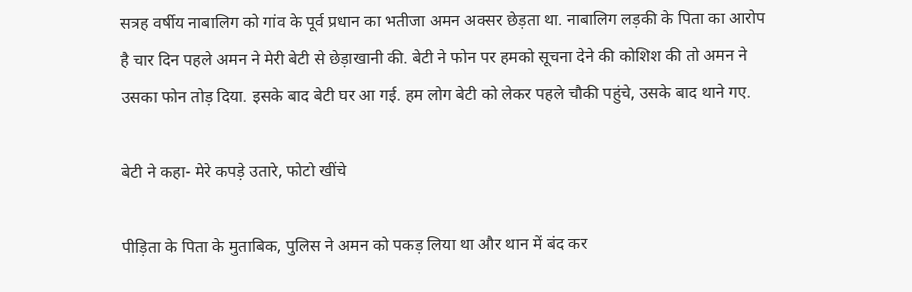सत्रह वर्षीय नाबालिग को गांव के पूर्व प्रधान का भतीजा अमन अक्सर छेड़ता था. नाबालिग लड़की के पिता का आरोप है चार दिन पहले अमन ने मेरी बेटी से छेड़ाखानी की. बेटी ने फोन पर हमको सूचना देने की कोशिश की तो अमन ने उसका फोन तोड़ दिया. इसके बाद बेटी घर आ गई. हम लोग बेटी को लेकर पहले चौकी पहुंचे, उसके बाद थाने गए.

बेटी ने कहा- मेरे कपड़े उतारे, फोटो खींचे

पीड़िता के पिता के मुताबिक, पुलिस ने अमन को पकड़ लिया था और थान में बंद कर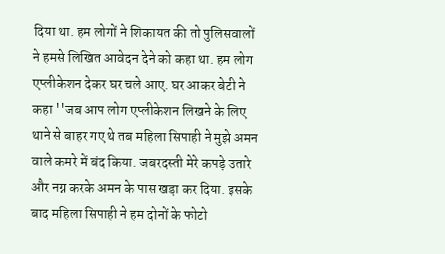दिया था. हम लोगों ने शिकायत की तो पुलिसवालों ने हमसे लिखित आवेदन देने को कहा था. हम लोग एप्लीकेशन देकर घर चले आए. घर आकर बेटी ने कहा ''जब आप लोग एप्लीकेशन लिखने के लिए थाने से बाहर गए थे तब महिला सिपाही ने मुझे अमन वाले कमरे में बंद किया. जबरदस्ती मेरे कपड़े उतारे और नग्न करके अमन के पास खड़ा कर दिया. इसके बाद महिला सिपाही ने हम दोनों के फोटो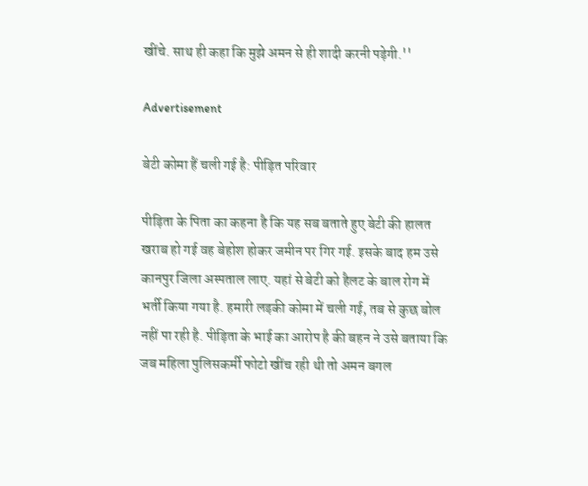खींचे. साथ ही कहा कि मुझे अमन से ही शादी करनी पड़ेगी.''

Advertisement

बेटी कोमा हैं चली गई है: पीड़ित परिवार

पीड़िता के पिता का कहना है कि यह सब बताते हुए बेटी की हालत खराब हो गई वह बेहोश होकर जमीन पर गिर गई. इसके बाद हम उसे कानपुर जिला अस्पताल लाए. यहां से बेटी को हैलट के बाल रोग में भर्ती किया गया है. हमारी लड़की कोमा में चली गई, तब से कुछ बोल नहीं पा रही है. पीड़िता के भाई का आरोप है की बहन ने उसे बताया कि जब महिला पुलिसकर्मी फोटो खींच रही थी तो अमन बगल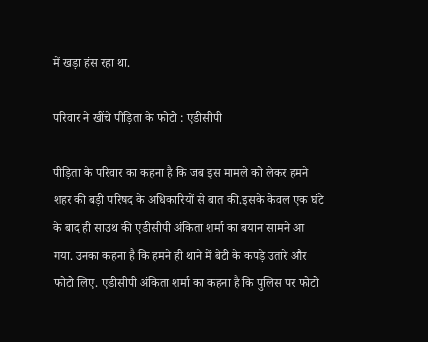में खड़ा हंस रहा था.

परिवार ने खींचे पीड़िता के फोटो : एडीसीपी

पीड़िता के परिवार का कहना है कि जब इस मामले को लेकर हमने शहर की बड़ी परिषद के अधिकारियों से बात की.इसके केवल एक घंटे के बाद ही साउथ की एडीसीपी अंकिता शर्मा का बयान सामने आ गया. उनका कहना है कि हमने ही थाने में बेटी के कपड़े उतारे और फोटो लिए. एडीसीपी अंकिता शर्मा का कहना है कि पुलिस पर फोटो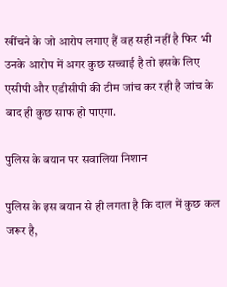खींचने के जो आरोप लगाए हैं वह सही नहीं है फिर भी उनके आरोप में अगर कुछ सच्चाई है तो इसके लिए एसीपी और एडीसीपी की टीम जांच कर रही है जांच के बाद ही कुछ साफ हो पाएगा.

पुलिस के बयान पर सवालिया निशान

पुलिस के इस बयान से ही लगता है कि दाल में कुछ कल जरूर है,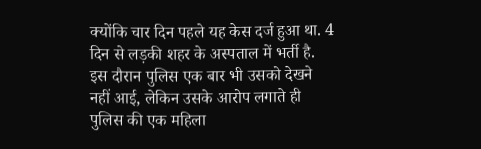क्योंकि चार दिन पहले यह केस दर्ज हुआ था. 4 दिन से लड़की शहर के अस्पताल में भर्ती है. इस दौरान पुलिस एक बार भी उसको देखने नहीं आई, लेकिन उसके आरोप लगाते ही पुलिस की एक महिला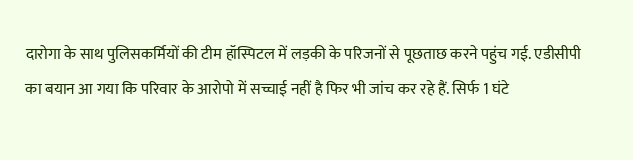दारोगा के साथ पुलिसकर्मियों की टीम हॉस्पिटल में लड़की के परिजनों से पूछताछ करने पहुंच गई. एडीसीपी का बयान आ गया कि परिवार के आरोपो में सच्चाई नहीं है फिर भी जांच कर रहे हैं. सिर्फ 1 घंटे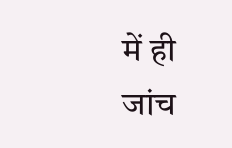में ही जांच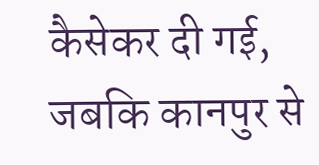कैसेकर दी गई, जबकि कानपुर से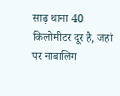साढ़ थाना 40 किलोमीटर दूर है, जहां पर नाबालिग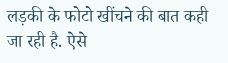लड़की के फोटो खींचने की बात कही जा रही है. ऐसे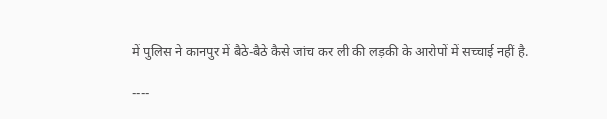में पुलिस ने कानपुर में बैठे-बैठे कैसे जांच कर ली की लड़की के आरोपों में सच्चाई नहीं है.

----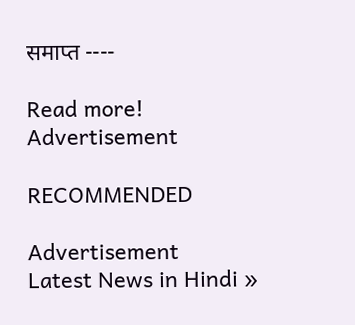समाप्त ----

Read more!
Advertisement

RECOMMENDED

Advertisement
Latest News in Hindi »